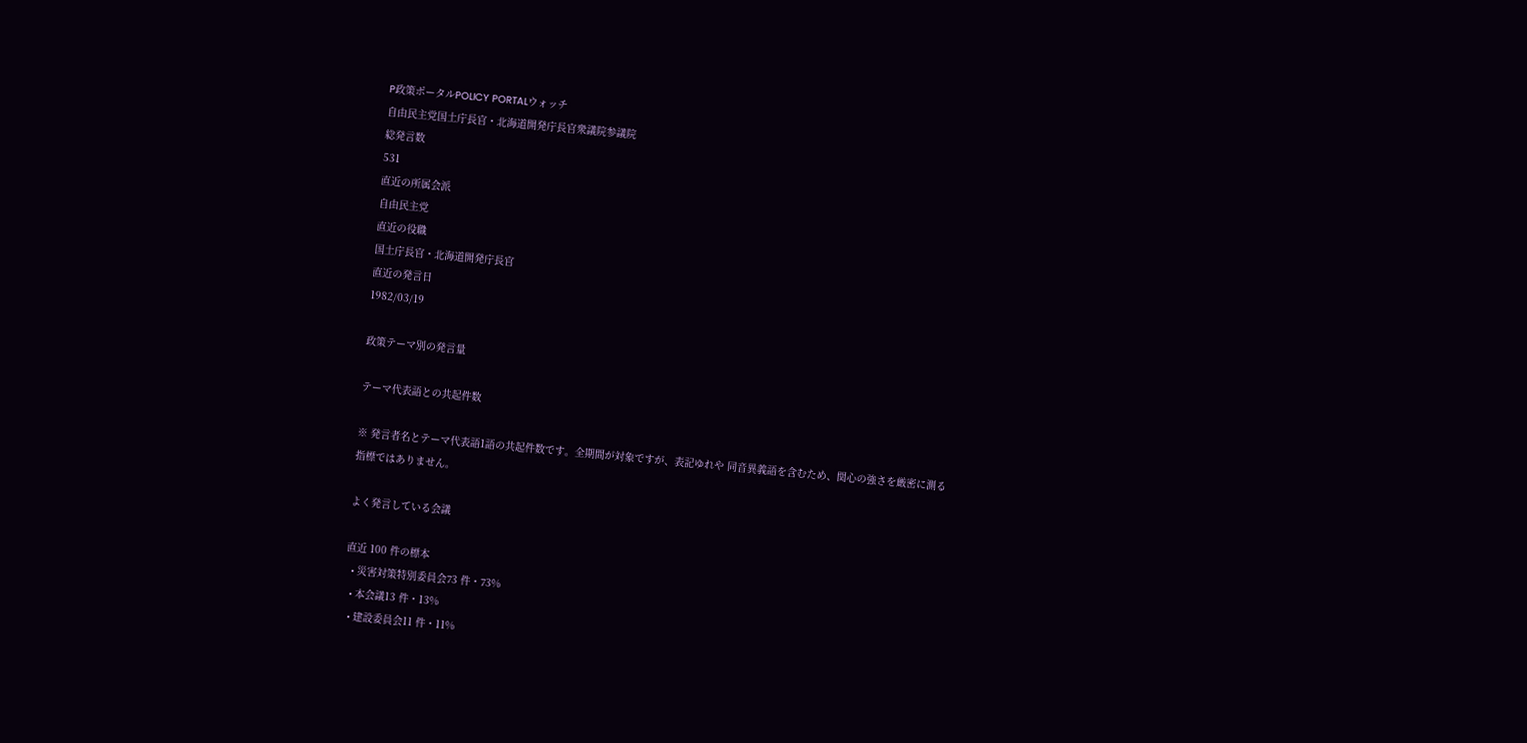P政策ポータルPOLICY PORTALウォッチ
自由民主党国土庁長官・北海道開発庁長官衆議院参議院
総発言数
531
直近の所属会派
自由民主党
直近の役職
国土庁長官・北海道開発庁長官
直近の発言日
1982/03/19

政策テーマ別の発言量

テーマ代表語との共起件数

※ 発言者名とテーマ代表語1語の共起件数です。全期間が対象ですが、表記ゆれや 同音異義語を含むため、関心の強さを厳密に測る指標ではありません。

よく発言している会議

直近 100 件の標本
  • 災害対策特別委員会73 件・73%
  • 本会議13 件・13%
  • 建設委員会11 件・11%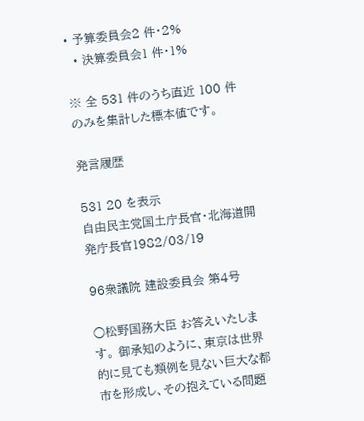• 予算委員会2 件・2%
  • 決算委員会1 件・1%

※ 全 531 件のうち直近 100 件のみを集計した標本値です。

発言履歴

531 20 を表示
自由民主党国土庁長官・北海道開発庁長官1982/03/19

96衆議院 建設委員会 第4号

○松野国務大臣 お答えいたします。 御承知のように、東京は世界的に見ても類例を見ない巨大な都市を形成し、その抱えている問題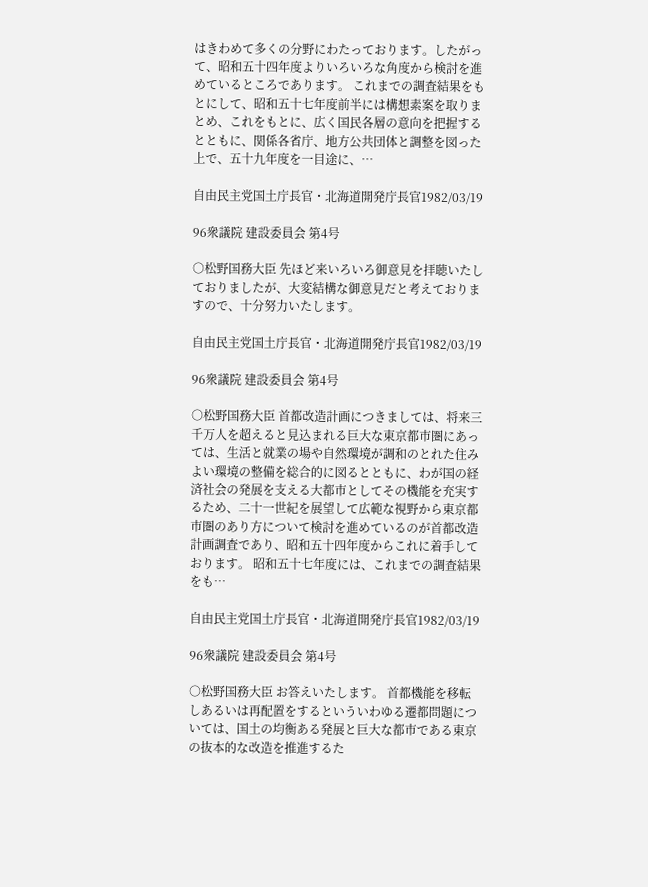はきわめて多くの分野にわたっております。したがって、昭和五十四年度よりいろいろな角度から検討を進めているところであります。 これまでの調査結果をもとにして、昭和五十七年度前半には構想素案を取りまとめ、これをもとに、広く国民各層の意向を把握するとともに、関係各省庁、地方公共団体と調整を図った上で、五十九年度を一目途に、…

自由民主党国土庁長官・北海道開発庁長官1982/03/19

96衆議院 建設委員会 第4号

○松野国務大臣 先ほど来いろいろ御意見を拝聴いたしておりましたが、大変結構な御意見だと考えておりますので、十分努力いたします。

自由民主党国土庁長官・北海道開発庁長官1982/03/19

96衆議院 建設委員会 第4号

○松野国務大臣 首都改造計画につきましては、将来三千万人を超えると見込まれる巨大な東京都市圏にあっては、生活と就業の場や自然環境が調和のとれた住みよい環境の整備を総合的に図るとともに、わが国の経済社会の発展を支える大都市としてその機能を充実するため、二十一世紀を展望して広範な視野から東京都市圏のあり方について検討を進めているのが首都改造計画調査であり、昭和五十四年度からこれに着手しております。 昭和五十七年度には、これまでの調査結果をも…

自由民主党国土庁長官・北海道開発庁長官1982/03/19

96衆議院 建設委員会 第4号

○松野国務大臣 お答えいたします。 首都機能を移転しあるいは再配置をするといういわゆる遷都問題については、国土の均衡ある発展と巨大な都市である東京の抜本的な改造を推進するた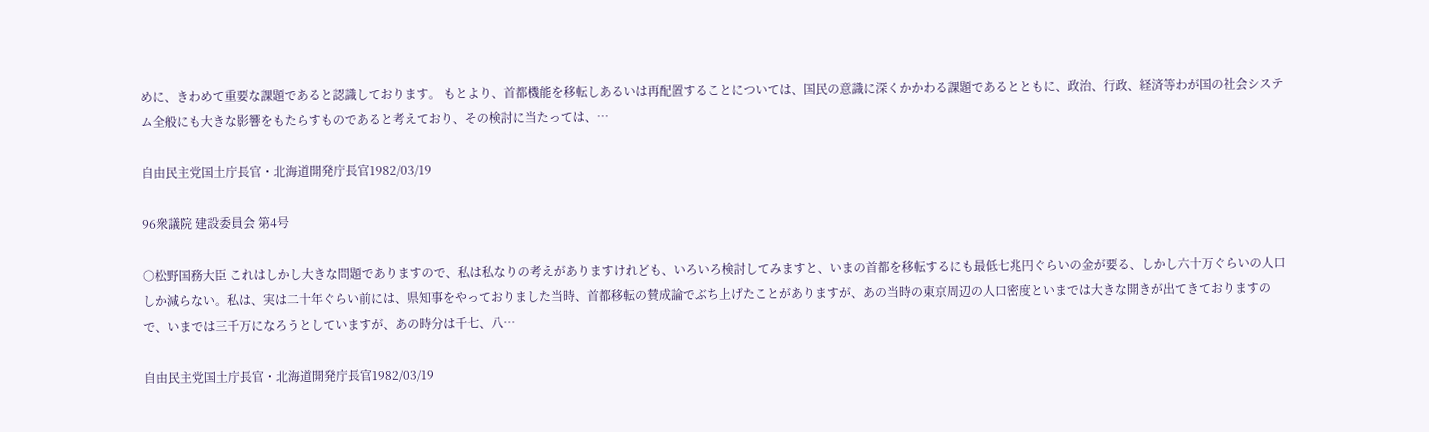めに、きわめて重要な課題であると認識しております。 もとより、首都機能を移転しあるいは再配置することについては、国民の意識に深くかかわる課題であるとともに、政治、行政、経済等わが国の社会システム全般にも大きな影響をもたらすものであると考えており、その検討に当たっては、…

自由民主党国土庁長官・北海道開発庁長官1982/03/19

96衆議院 建設委員会 第4号

○松野国務大臣 これはしかし大きな問題でありますので、私は私なりの考えがありますけれども、いろいろ検討してみますと、いまの首都を移転するにも最低七兆円ぐらいの金が要る、しかし六十万ぐらいの人口しか減らない。私は、実は二十年ぐらい前には、県知事をやっておりました当時、首都移転の賛成論でぶち上げたことがありますが、あの当時の東京周辺の人口密度といまでは大きな開きが出てきておりますので、いまでは三千万になろうとしていますが、あの時分は千七、八…

自由民主党国土庁長官・北海道開発庁長官1982/03/19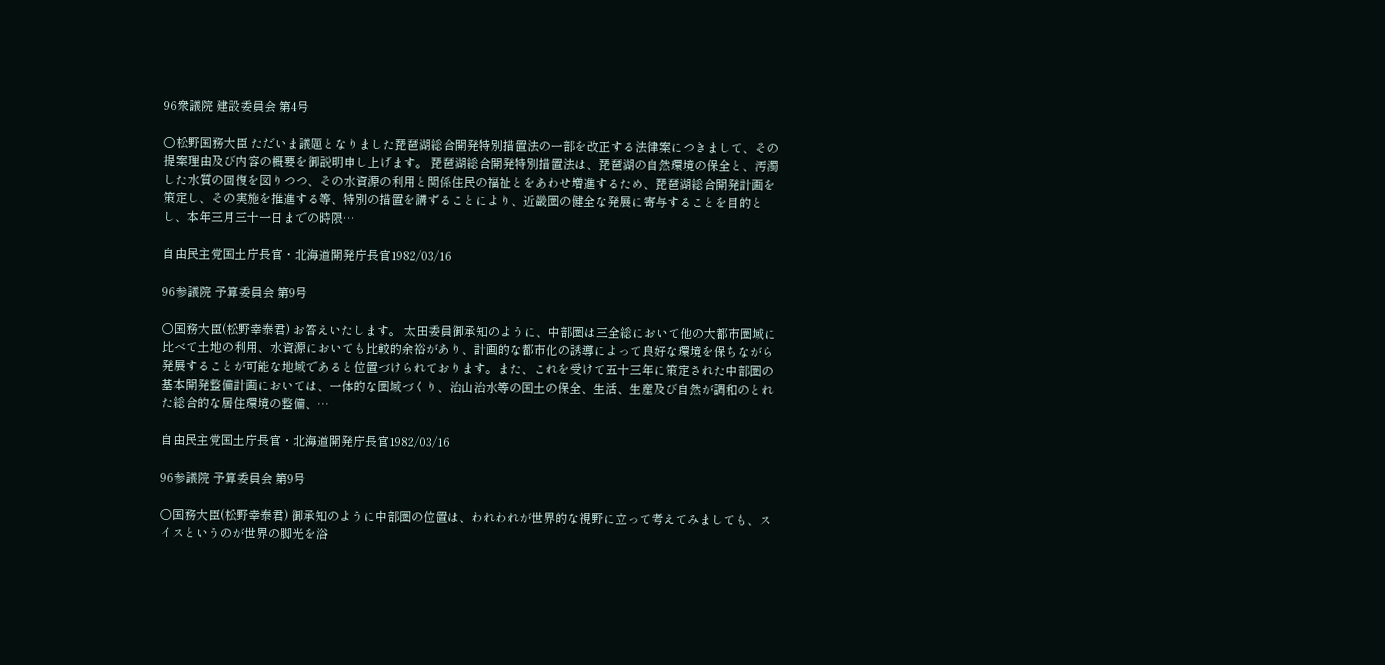96衆議院 建設委員会 第4号

○松野国務大臣 ただいま議題となりました琵琶湖総合開発特別措置法の一部を改正する法律案につきまして、その提案理由及び内容の概要を御説明申し上げます。 琵琶湖総合開発特別措置法は、琵琶湖の自然環境の保全と、汚濁した水質の回復を図りつつ、その水資源の利用と関係住民の福祉とをあわせ増進するため、琵琶湖総合開発計画を策定し、その実施を推進する等、特別の措置を講ずることにより、近畿圏の健全な発展に寄与することを目的とし、本年三月三十一日までの時限…

自由民主党国土庁長官・北海道開発庁長官1982/03/16

96参議院 予算委員会 第9号

○国務大臣(松野幸泰君) お答えいたします。 太田委員御承知のように、中部圏は三全総において他の大都市圏域に比べて土地の利用、水資源においても比較的余裕があり、計画的な都市化の誘導によって良好な環境を保ちながら発展することが可能な地域であると位置づけられております。また、これを受けて五十三年に策定された中部圏の基本開発整備計画においては、一体的な圏域づくり、治山治水等の国土の保全、生活、生産及び自然が調和のとれた総合的な居住環境の整備、…

自由民主党国土庁長官・北海道開発庁長官1982/03/16

96参議院 予算委員会 第9号

○国務大臣(松野幸泰君) 御承知のように中部圏の位置は、われわれが世界的な視野に立って考えてみましても、スイスというのが世界の脚光を浴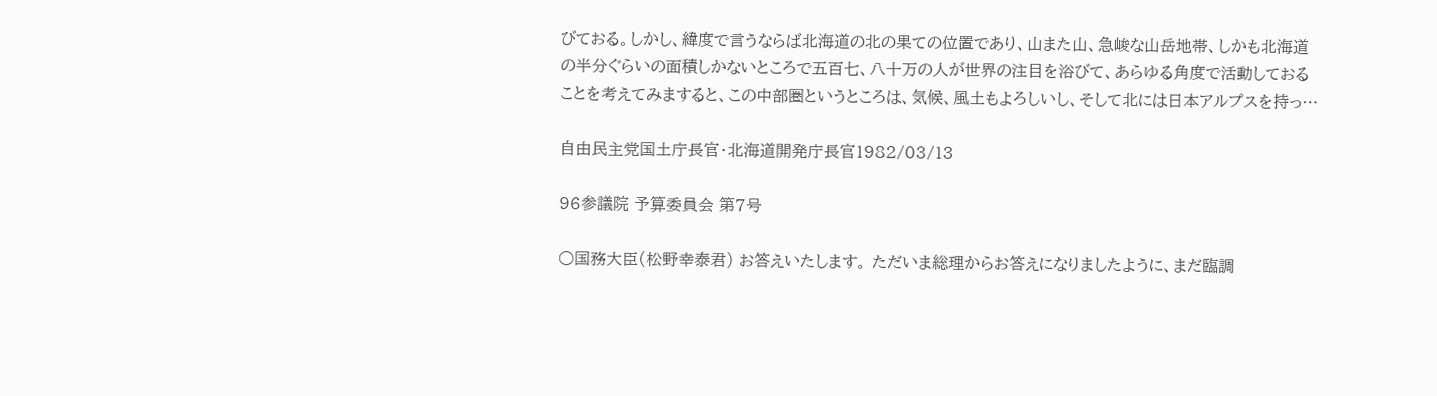びておる。しかし、緯度で言うならば北海道の北の果ての位置であり、山また山、急峻な山岳地帯、しかも北海道の半分ぐらいの面積しかないところで五百七、八十万の人が世界の注目を浴びて、あらゆる角度で活動しておることを考えてみますると、この中部圏というところは、気候、風土もよろしいし、そして北には日本アルプスを持っ…

自由民主党国土庁長官・北海道開発庁長官1982/03/13

96参議院 予算委員会 第7号

○国務大臣(松野幸泰君) お答えいたします。 ただいま総理からお答えになりましたように、まだ臨調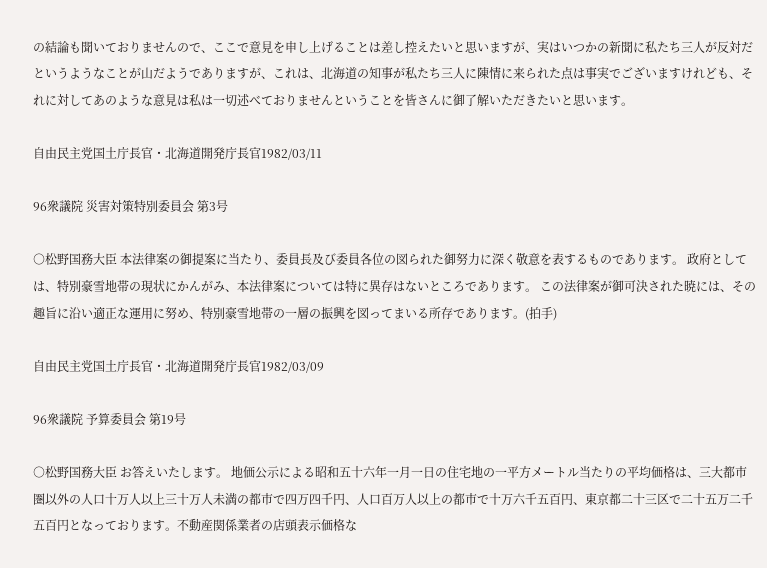の結論も聞いておりませんので、ここで意見を申し上げることは差し控えたいと思いますが、実はいつかの新聞に私たち三人が反対だというようなことが山だようでありますが、これは、北海道の知事が私たち三人に陳情に来られた点は事実でございますけれども、それに対してあのような意見は私は一切述べておりませんということを皆さんに御了解いただきたいと思います。

自由民主党国土庁長官・北海道開発庁長官1982/03/11

96衆議院 災害対策特別委員会 第3号

○松野国務大臣 本法律案の御提案に当たり、委員長及び委員各位の図られた御努力に深く敬意を表するものであります。 政府としては、特別豪雪地帯の現状にかんがみ、本法律案については特に異存はないところであります。 この法律案が御可決された暁には、その趣旨に沿い適正な運用に努め、特別豪雪地帯の一層の振興を図ってまいる所存であります。(拍手)

自由民主党国土庁長官・北海道開発庁長官1982/03/09

96衆議院 予算委員会 第19号

○松野国務大臣 お答えいたします。 地価公示による昭和五十六年一月一日の住宅地の一平方メートル当たりの平均価格は、三大都市圏以外の人口十万人以上三十万人未満の都市で四万四千円、人口百万人以上の都市で十万六千五百円、東京都二十三区で二十五万二千五百円となっております。不動産関係業者の店頭表示価格な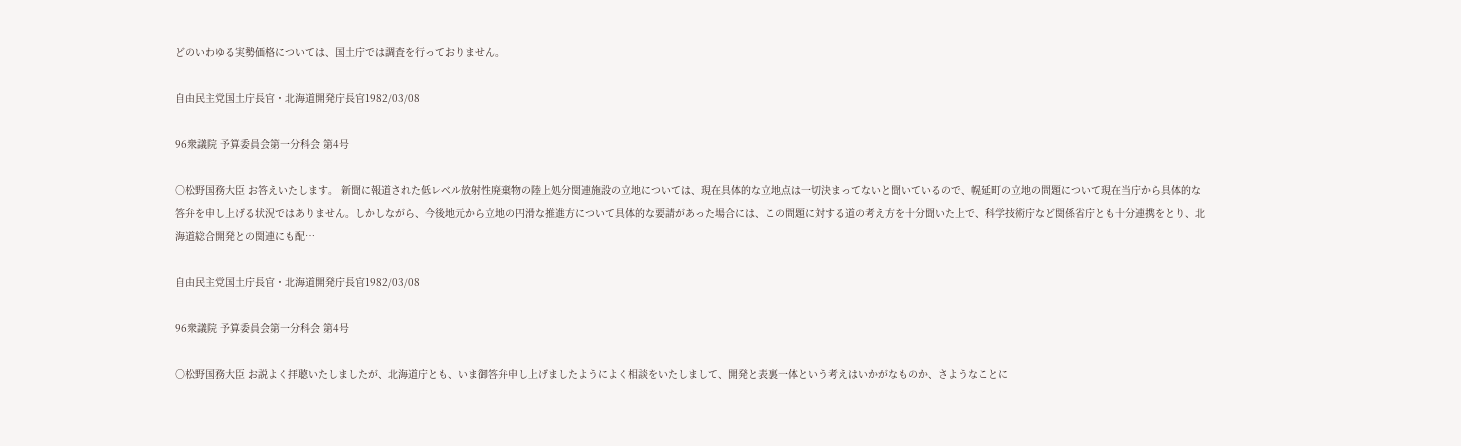どのいわゆる実勢価格については、国土庁では調査を行っておりません。

自由民主党国土庁長官・北海道開発庁長官1982/03/08

96衆議院 予算委員会第一分科会 第4号

○松野国務大臣 お答えいたします。 新聞に報道された低レベル放射性廃棄物の陸上処分関連施設の立地については、現在具体的な立地点は一切決まってないと聞いているので、幌延町の立地の問題について現在当庁から具体的な答弁を申し上げる状況ではありません。しかしながら、今後地元から立地の円滑な推進方について具体的な要請があった場合には、この問題に対する道の考え方を十分聞いた上で、科学技術庁など関係省庁とも十分連携をとり、北海道総合開発との関連にも配…

自由民主党国土庁長官・北海道開発庁長官1982/03/08

96衆議院 予算委員会第一分科会 第4号

○松野国務大臣 お説よく拝聴いたしましたが、北海道庁とも、いま御答弁申し上げましたようによく相談をいたしまして、開発と表裏一体という考えはいかがなものか、さようなことに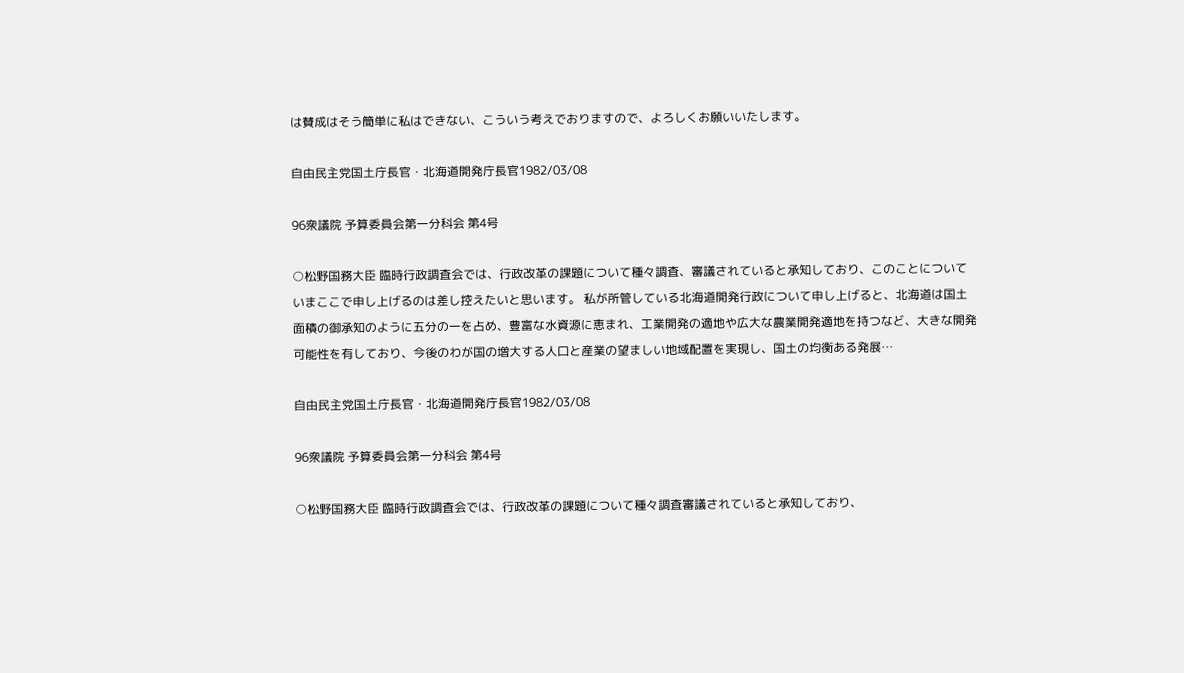は賛成はそう簡単に私はできない、こういう考えでおりますので、よろしくお願いいたします。

自由民主党国土庁長官・北海道開発庁長官1982/03/08

96衆議院 予算委員会第一分科会 第4号

○松野国務大臣 臨時行政調査会では、行政改革の課題について種々調査、審議されていると承知しており、このことについていまここで申し上げるのは差し控えたいと思います。 私が所管している北海道開発行政について申し上げると、北海道は国土面積の御承知のように五分の一を占め、豊富な水資源に恵まれ、工業開発の適地や広大な農業開発適地を持つなど、大きな開発可能性を有しており、今後のわが国の増大する人口と産業の望ましい地域配置を実現し、国土の均衡ある発展…

自由民主党国土庁長官・北海道開発庁長官1982/03/08

96衆議院 予算委員会第一分科会 第4号

○松野国務大臣 臨時行政調査会では、行政改革の課題について種々調査審議されていると承知しており、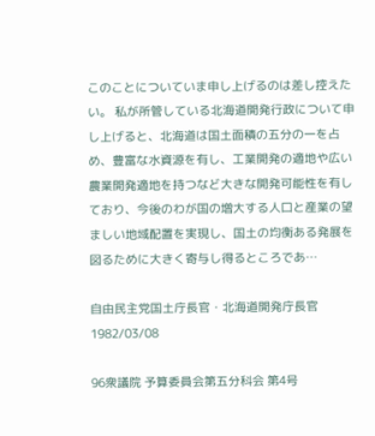このことについていま申し上げるのは差し控えたい。 私が所管している北海道開発行政について申し上げると、北海道は国土面積の五分の一を占め、豊富な水資源を有し、工業開発の適地や広い農業開発適地を持つなど大きな開発可能性を有しており、今後のわが国の増大する人口と産業の望ましい地域配置を実現し、国土の均衡ある発展を図るために大きく寄与し得るところであ…

自由民主党国土庁長官・北海道開発庁長官1982/03/08

96衆議院 予算委員会第五分科会 第4号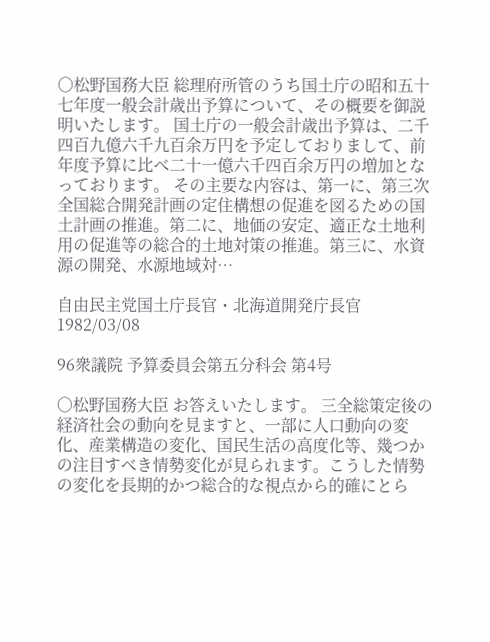○松野国務大臣 総理府所管のうち国土庁の昭和五十七年度一般会計歳出予算について、その概要を御説明いたします。 国土庁の一般会計歳出予算は、二千四百九億六千九百余万円を予定しておりまして、前年度予算に比べ二十一億六千四百余万円の増加となっております。 その主要な内容は、第一に、第三次全国総合開発計画の定住構想の促進を図るための国土計画の推進。第二に、地価の安定、適正な土地利用の促進等の総合的土地対策の推進。第三に、水資源の開発、水源地域対…

自由民主党国土庁長官・北海道開発庁長官1982/03/08

96衆議院 予算委員会第五分科会 第4号

○松野国務大臣 お答えいたします。 三全総策定後の経済社会の動向を見ますと、一部に人口動向の変化、産業構造の変化、国民生活の高度化等、幾つかの注目すべき情勢変化が見られます。こうした情勢の変化を長期的かつ総合的な視点から的確にとら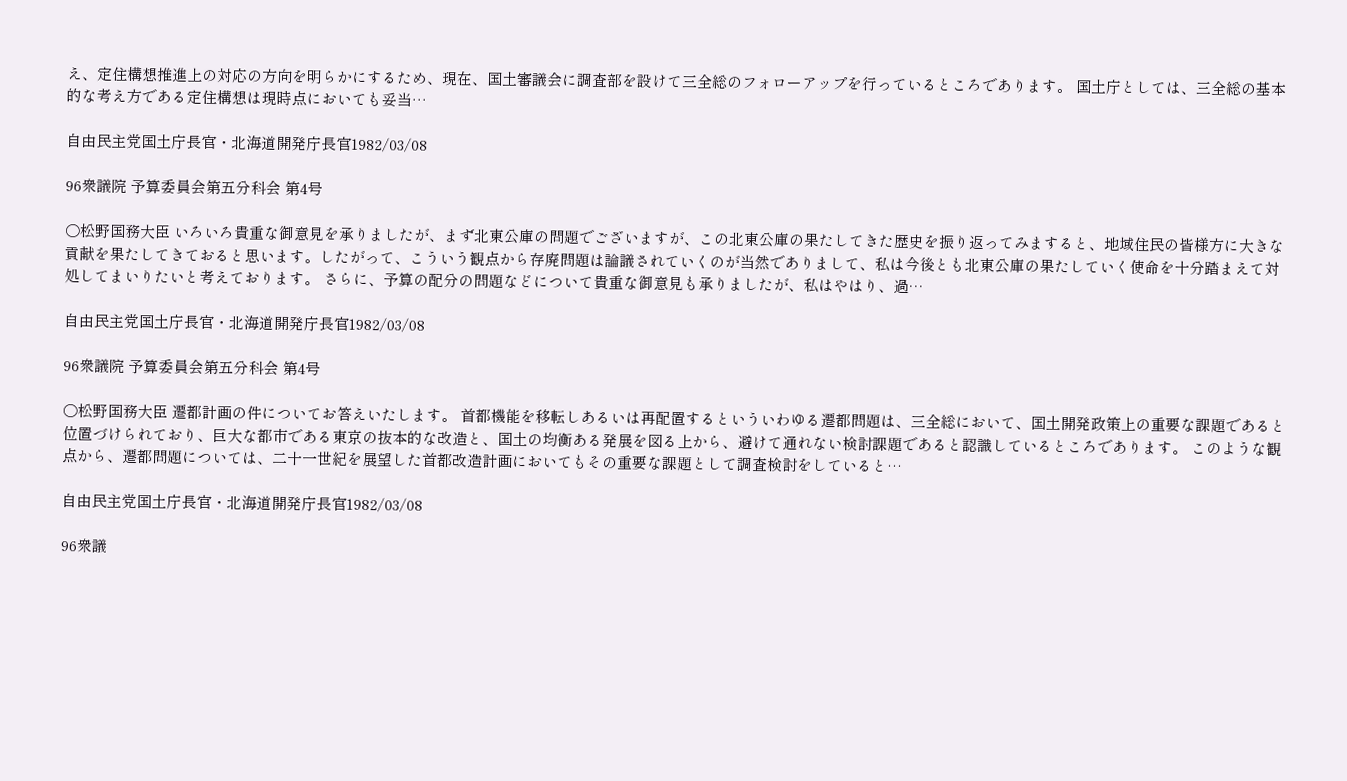え、定住構想推進上の対応の方向を明らかにするため、現在、国土審議会に調査部を設けて三全総のフォローアップを行っているところであります。 国土庁としては、三全総の基本的な考え方である定住構想は現時点においても妥当…

自由民主党国土庁長官・北海道開発庁長官1982/03/08

96衆議院 予算委員会第五分科会 第4号

○松野国務大臣 いろいろ貴重な御意見を承りましたが、まず北東公庫の問題でございますが、この北東公庫の果たしてきた歴史を振り返ってみますると、地域住民の皆様方に大きな貢献を果たしてきておると思います。したがって、こういう観点から存廃問題は論議されていくのが当然でありまして、私は今後とも北東公庫の果たしていく使命を十分踏まえて対処してまいりたいと考えております。 さらに、予算の配分の問題などについて貴重な御意見も承りましたが、私はやはり、過…

自由民主党国土庁長官・北海道開発庁長官1982/03/08

96衆議院 予算委員会第五分科会 第4号

○松野国務大臣 遷都計画の件についてお答えいたします。 首都機能を移転しあるいは再配置するといういわゆる遷都問題は、三全総において、国土開発政策上の重要な課題であると位置づけられており、巨大な都市である東京の抜本的な改造と、国土の均衡ある発展を図る上から、避けて通れない検討課題であると認識しているところであります。 このような観点から、遷都問題については、二十一世紀を展望した首都改造計画においてもその重要な課題として調査検討をしていると…

自由民主党国土庁長官・北海道開発庁長官1982/03/08

96衆議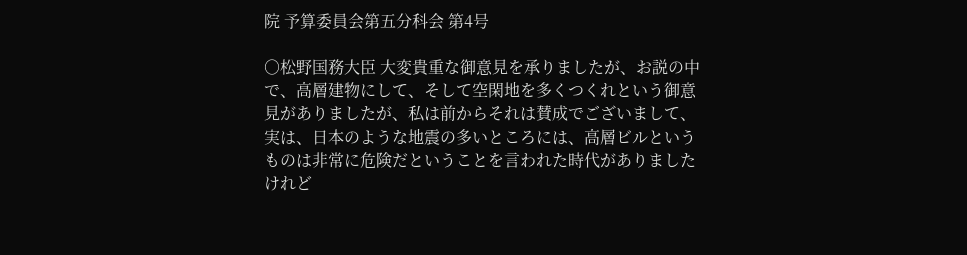院 予算委員会第五分科会 第4号

○松野国務大臣 大変貴重な御意見を承りましたが、お説の中で、高層建物にして、そして空閑地を多くつくれという御意見がありましたが、私は前からそれは賛成でございまして、実は、日本のような地震の多いところには、高層ビルというものは非常に危険だということを言われた時代がありましたけれど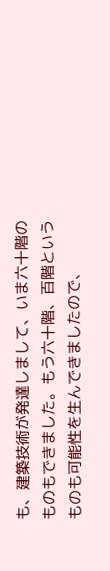も、建築技術が発達しまして、いま六十階のものもできました。もう六十階、百階というものも可能性を生んできましたので、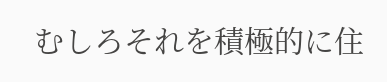むしろそれを積極的に住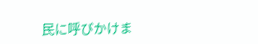民に呼びかけま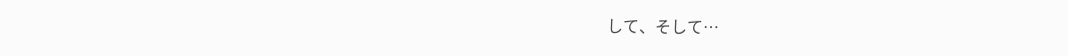して、そして…